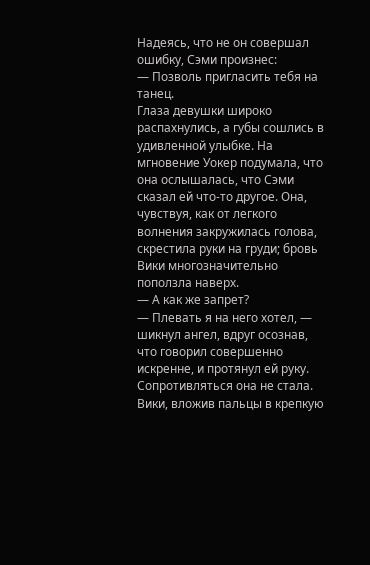Надеясь, что не он совершал ошибку, Сэми произнес:
— Позволь пригласить тебя на танец.
Глаза девушки широко распахнулись, а губы сошлись в удивленной улыбке. На мгновение Уокер подумала, что она ослышалась, что Сэми сказал ей что-то другое. Она, чувствуя, как от легкого волнения закружилась голова, скрестила руки на груди; бровь Вики многозначительно поползла наверх.
— А как же запрет?
— Плевать я на него хотел, — шикнул ангел, вдруг осознав, что говорил совершенно искренне, и протянул ей руку.
Сопротивляться она не стала.
Вики, вложив пальцы в крепкую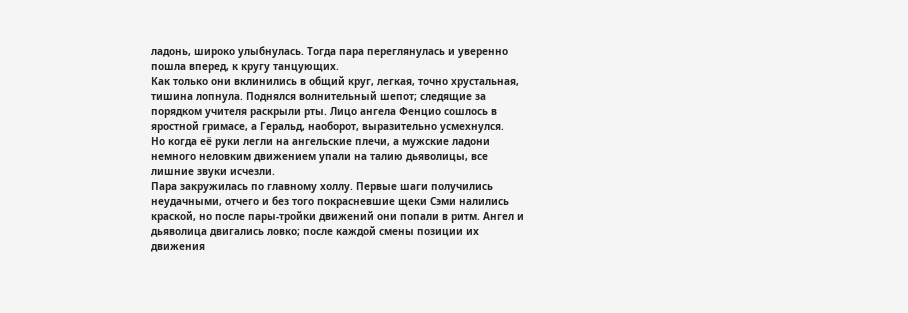ладонь, широко улыбнулась. Тогда пара переглянулась и уверенно пошла вперед, к кругу танцующих.
Как только они вклинились в общий круг, легкая, точно хрустальная, тишина лопнула. Поднялся волнительный шепот; следящие за порядком учителя раскрыли рты. Лицо ангела Фенцио сошлось в яростной гримасе, а Геральд, наоборот, выразительно усмехнулся.
Но когда её руки легли на ангельские плечи, а мужские ладони немного неловким движением упали на талию дьяволицы, все лишние звуки исчезли.
Пара закружилась по главному холлу. Первые шаги получились неудачными, отчего и без того покрасневшие щеки Сэми налились краской, но после пары-тройки движений они попали в ритм. Ангел и дьяволица двигались ловко; после каждой смены позиции их движения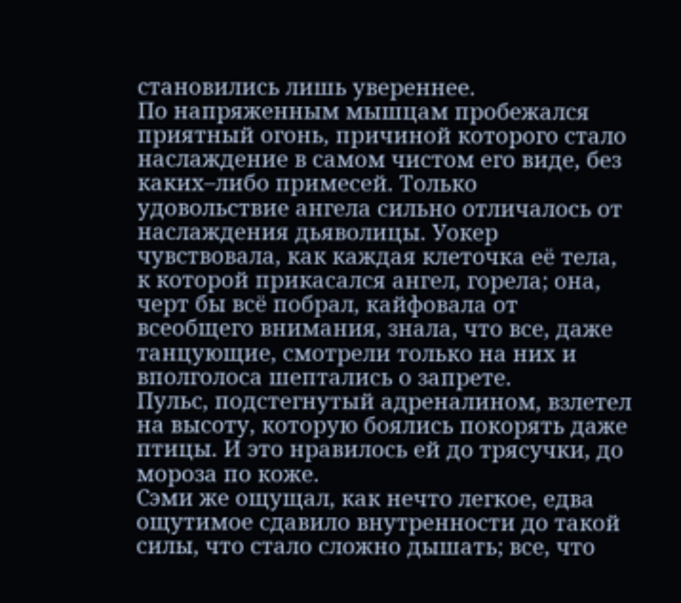становились лишь увереннее.
По напряженным мышцам пробежался приятный огонь, причиной которого стало наслаждение в самом чистом его виде, без каких–либо примесей. Только удовольствие ангела сильно отличалось от наслаждения дьяволицы. Уокер чувствовала, как каждая клеточка её тела, к которой прикасался ангел, горела; она, черт бы всё побрал, кайфовала от всеобщего внимания, знала, что все, даже танцующие, смотрели только на них и вполголоса шептались о запрете.
Пульс, подстегнутый адреналином, взлетел на высоту, которую боялись покорять даже птицы. И это нравилось ей до трясучки, до мороза по коже.
Сэми же ощущал, как нечто легкое, едва ощутимое сдавило внутренности до такой силы, что стало сложно дышать; все, что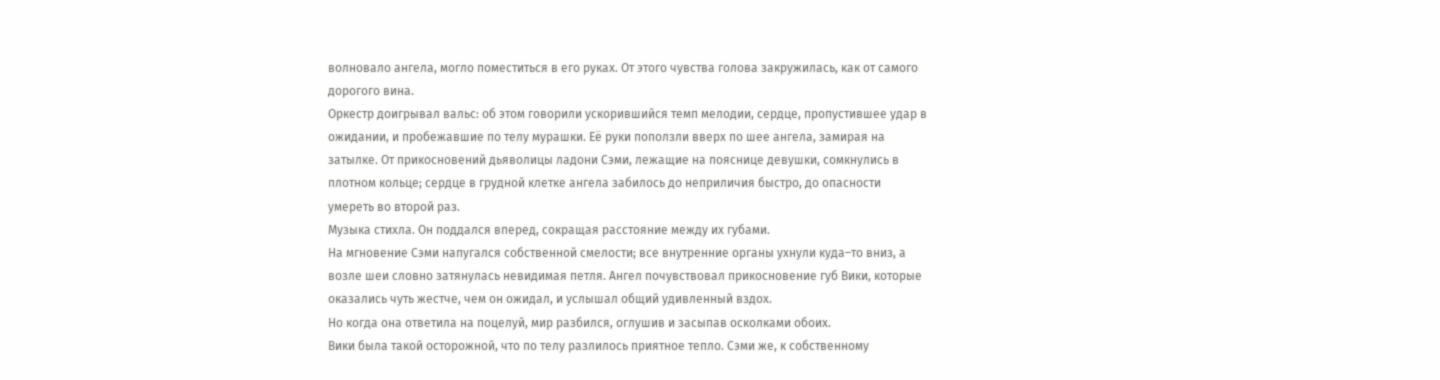волновало ангела, могло поместиться в его руках. От этого чувства голова закружилась, как от самого дорогого вина.
Оркестр доигрывал вальс: об этом говорили ускорившийся темп мелодии, сердце, пропустившее удар в ожидании, и пробежавшие по телу мурашки. Её руки поползли вверх по шее ангела, замирая на затылке. От прикосновений дьяволицы ладони Сэми, лежащие на пояснице девушки, сомкнулись в плотном кольце; сердце в грудной клетке ангела забилось до неприличия быстро, до опасности умереть во второй раз.
Музыка стихла. Он поддался вперед, сокращая расстояние между их губами.
На мгновение Сэми напугался собственной смелости; все внутренние органы ухнули куда–то вниз, а возле шеи словно затянулась невидимая петля. Ангел почувствовал прикосновение губ Вики, которые оказались чуть жестче, чем он ожидал, и услышал общий удивленный вздох.
Но когда она ответила на поцелуй, мир разбился, оглушив и засыпав осколками обоих.
Вики была такой осторожной, что по телу разлилось приятное тепло. Сэми же, к собственному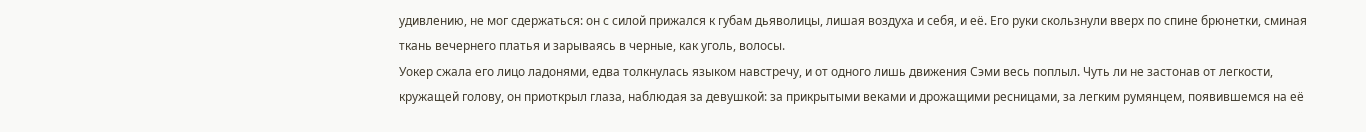удивлению, не мог сдержаться: он с силой прижался к губам дьяволицы, лишая воздуха и себя, и её. Его руки скользнули вверх по спине брюнетки, сминая ткань вечернего платья и зарываясь в черные, как уголь, волосы.
Уокер сжала его лицо ладонями, едва толкнулась языком навстречу, и от одного лишь движения Сэми весь поплыл. Чуть ли не застонав от легкости, кружащей голову, он приоткрыл глаза, наблюдая за девушкой: за прикрытыми веками и дрожащими ресницами, за легким румянцем, появившемся на её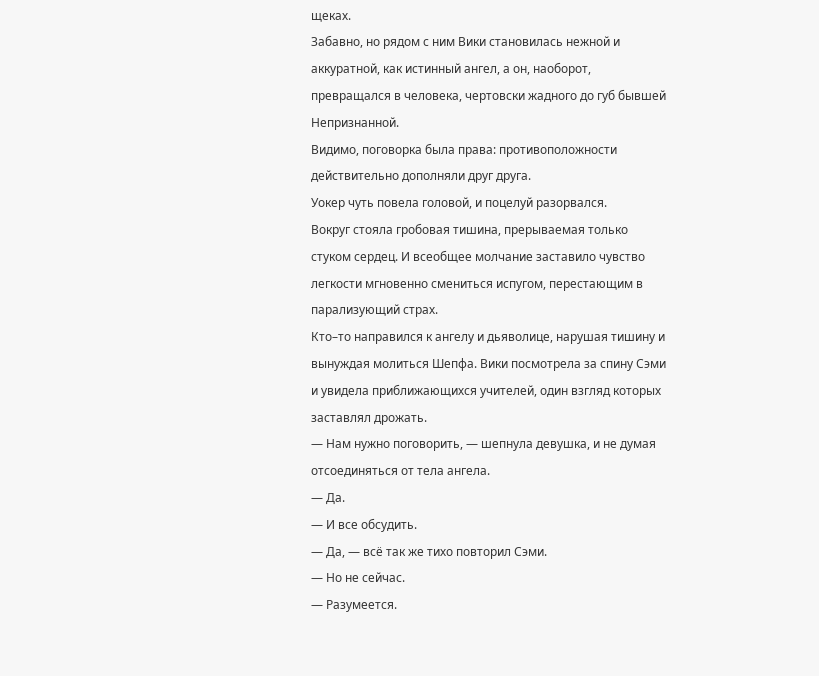щеках.
Забавно, но рядом с ним Вики становилась нежной и аккуратной, как истинный ангел, а он, наоборот, превращался в человека, чертовски жадного до губ бывшей Непризнанной.
Видимо, поговорка была права: противоположности действительно дополняли друг друга.
Уокер чуть повела головой, и поцелуй разорвался.
Вокруг стояла гробовая тишина, прерываемая только стуком сердец. И всеобщее молчание заставило чувство легкости мгновенно смениться испугом, перестающим в парализующий страх.
Кто–то направился к ангелу и дьяволице, нарушая тишину и вынуждая молиться Шепфа. Вики посмотрела за спину Сэми и увидела приближающихся учителей, один взгляд которых заставлял дрожать.
— Нам нужно поговорить, — шепнула девушка, и не думая отсоединяться от тела ангела.
— Да.
— И все обсудить.
— Да, — всё так же тихо повторил Сэми.
— Но не сейчас.
— Разумеется.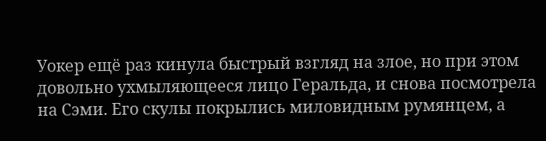Уокер ещё раз кинула быстрый взгляд на злое, но при этом довольно ухмыляющееся лицо Геральда, и снова посмотрела на Сэми. Его скулы покрылись миловидным румянцем, а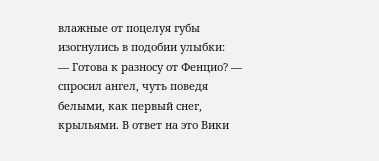влажные от поцелуя губы изогнулись в подобии улыбки:
— Готова к разносу от Фенцио? — спросил ангел, чуть поведя белыми, как первый снег, крыльями. В ответ на это Вики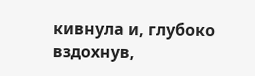кивнула и, глубоко вздохнув,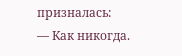призналась:
— Как никогда.